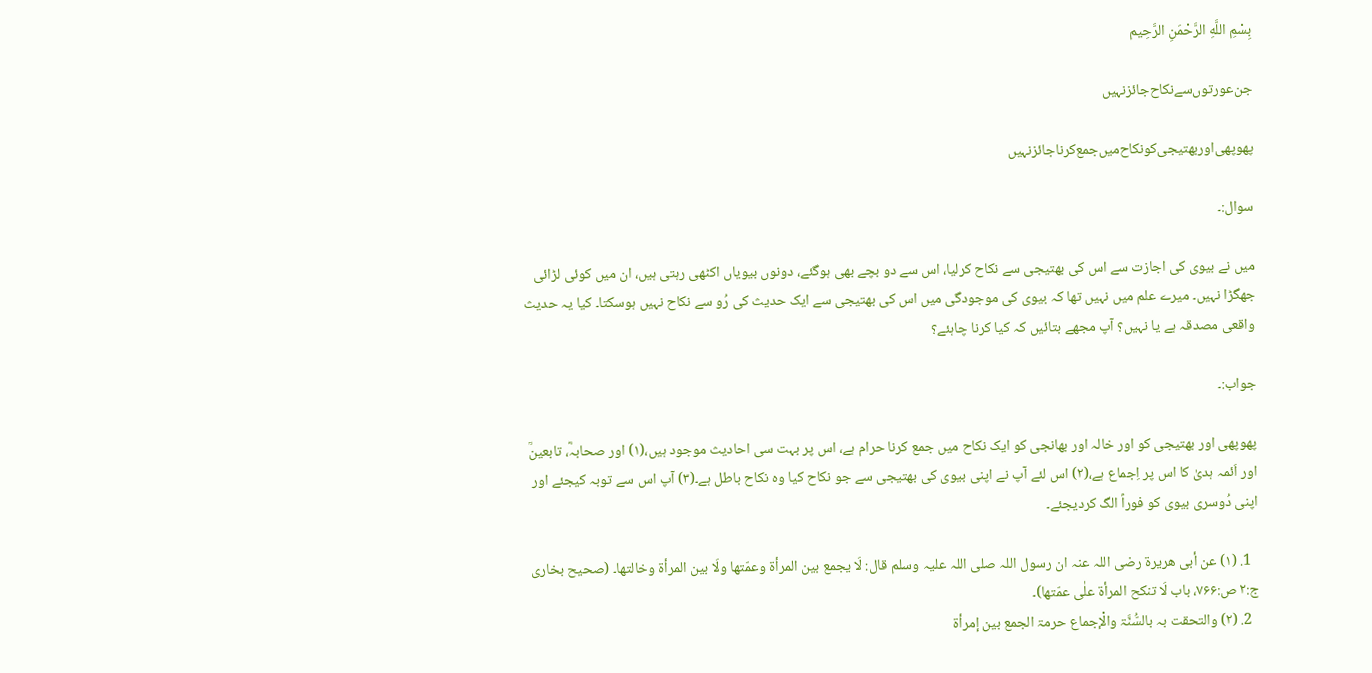بِسْمِ اللَّهِ الرَّحْمَنِ الرَّحِيم

جن‌عورتوں‌سے‌نکاح‌جائز‌نہیں

پھوپھی‌اور‌بھتیجی‌کو‌نکاح‌میں‌جمع‌کرنا‌جائز‌نہیں

سوال:۔

میں نے بیوی کی اجازت سے اس کی بھتیجی سے نکاح کرلیا، اس سے دو بچے بھی ہوگئے، دونوں بیویاں اکٹھی رہتی ہیں، ان میں کوئی لڑائی جھگڑا نہیں۔ میرے علم میں نہیں تھا کہ بیوی کی موجودگی میں اس کی بھتیجی سے ایک حدیث کی رُو سے نکاح نہیں ہوسکتا۔ کیا یہ حدیث واقعی مصدقہ ہے یا نہیں؟ آپ مجھے بتائیں کہ کیا کرنا چاہئے؟

جواب:۔

پھوپھی اور بھتیجی کو اور خالہ اور بھانجی کو ایک نکاح میں جمع کرنا حرام ہے، اس پر بہت سی احادیث موجود ہیں،(۱) اور صحابہؓ، تابعینؒ اور اَئمہ ہدیٰ کا اس پر اِجماع ہے،(۲) اس لئے آپ نے اپنی بیوی کی بھتیجی سے جو نکاح کیا وہ نکاح باطل ہے۔(۳) آپ اس سے توبہ کیجئے اور اپنی دُوسری بیوی کو فوراً الگ کردیجئے۔

  1. (۱) عن أبی ھریرۃ رضی اللہ عنہ ان رسول اللہ صلی اللہ علیہ وسلم قال: لَا یجمع بین المرأۃ وعمّتھا ولَا بین المرأۃ وخالتھا۔ (صحیح بخاری ج:۲ ص:۷۶۶، باب لَا تنکح المرأۃ علٰی عمّتھا)۔
  2. (۲) والتحقت بہ بالسُّنَّۃ والْإجماع حرمۃ الجمع بین إمرأۃ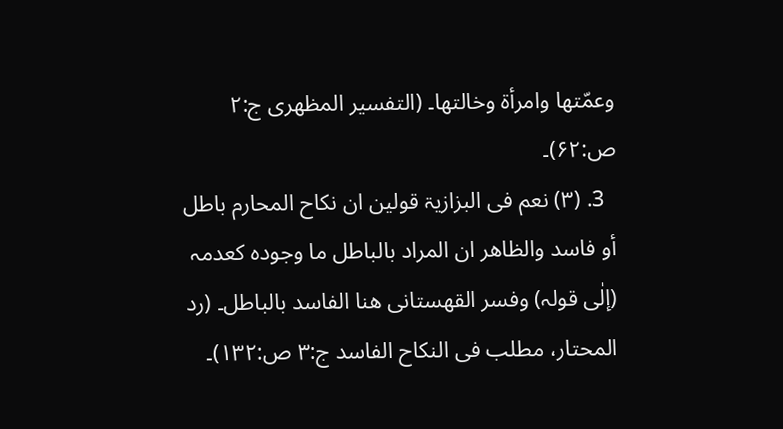وعمّتھا وامرأۃ وخالتھا۔ (التفسیر المظھری ج:۲ ص:۶۲)۔
  3. (۳) نعم فی البزازیۃ قولین ان نکاح المحارم باطل أو فاسد والظاھر ان المراد بالباطل ما وجودہ کعدمہ (إلٰی قولہ) وفسر القھستانی ھنا الفاسد بالباطل۔ (رد المحتار، مطلب فی النکاح الفاسد ج:۳ ص:۱۳۲)۔